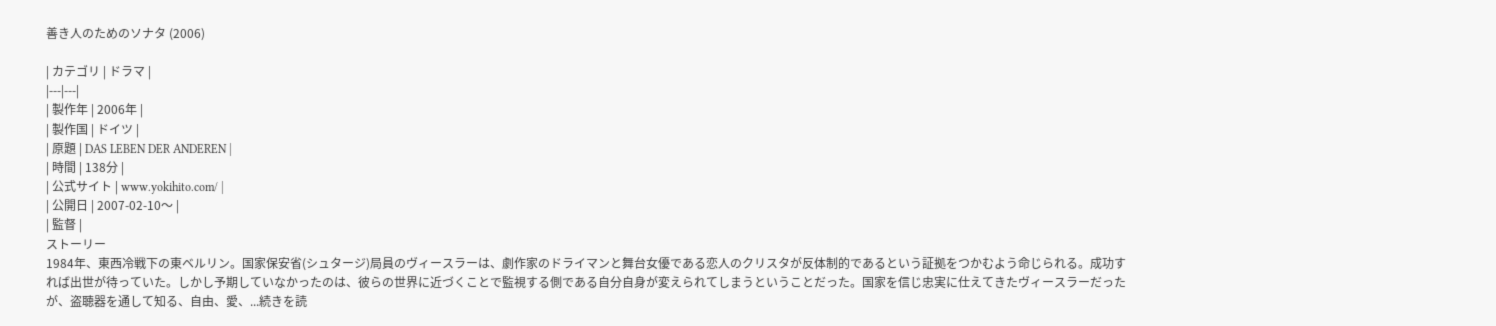善き人のためのソナタ (2006)

| カテゴリ | ドラマ |
|---|---|
| 製作年 | 2006年 |
| 製作国 | ドイツ |
| 原題 | DAS LEBEN DER ANDEREN |
| 時間 | 138分 |
| 公式サイト | www.yokihito.com/ |
| 公開日 | 2007-02-10〜 |
| 監督 |
ストーリー
1984年、東西冷戦下の東ベルリン。国家保安省(シュタージ)局員のヴィースラーは、劇作家のドライマンと舞台女優である恋人のクリスタが反体制的であるという証拠をつかむよう命じられる。成功すれば出世が待っていた。しかし予期していなかったのは、彼らの世界に近づくことで監視する側である自分自身が変えられてしまうということだった。国家を信じ忠実に仕えてきたヴィースラーだったが、盗聴器を通して知る、自由、愛、...続きを読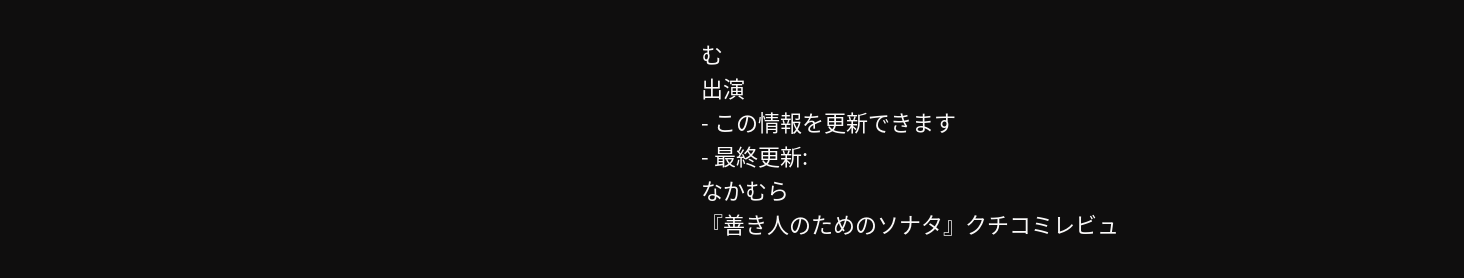む
出演
- この情報を更新できます
- 最終更新:
なかむら
『善き人のためのソナタ』クチコミレビュ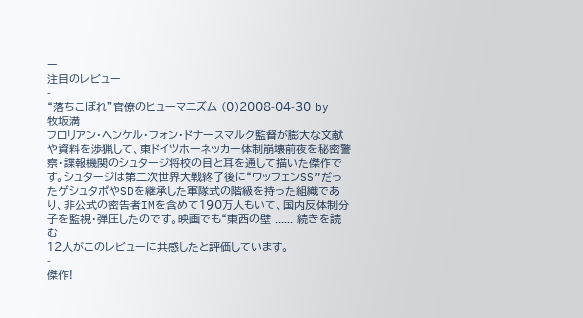ー
注目のレビュー
-
“落ちこぼれ”官僚のヒューマニズム (0)2008-04-30 by
牧坂満
フロリアン・ヘンケル・フォン・ドナースマルク監督が膨大な文献や資料を渉猟して、東ドイツホーネッカー体制崩壊前夜を秘密警察・諜報機関のシュタージ将校の目と耳を通して描いた傑作です。シュタージは第二次世界大戦終了後に“ワッフェンSS”だったゲシュタポやSDを継承した軍隊式の階級を持った組織であり、非公式の密告者IMを含めて190万人もいて、国内反体制分子を監視・弾圧したのです。映画でも“東西の壁 ...... 続きを読む
12人がこのレビューに共感したと評価しています。
-
傑作!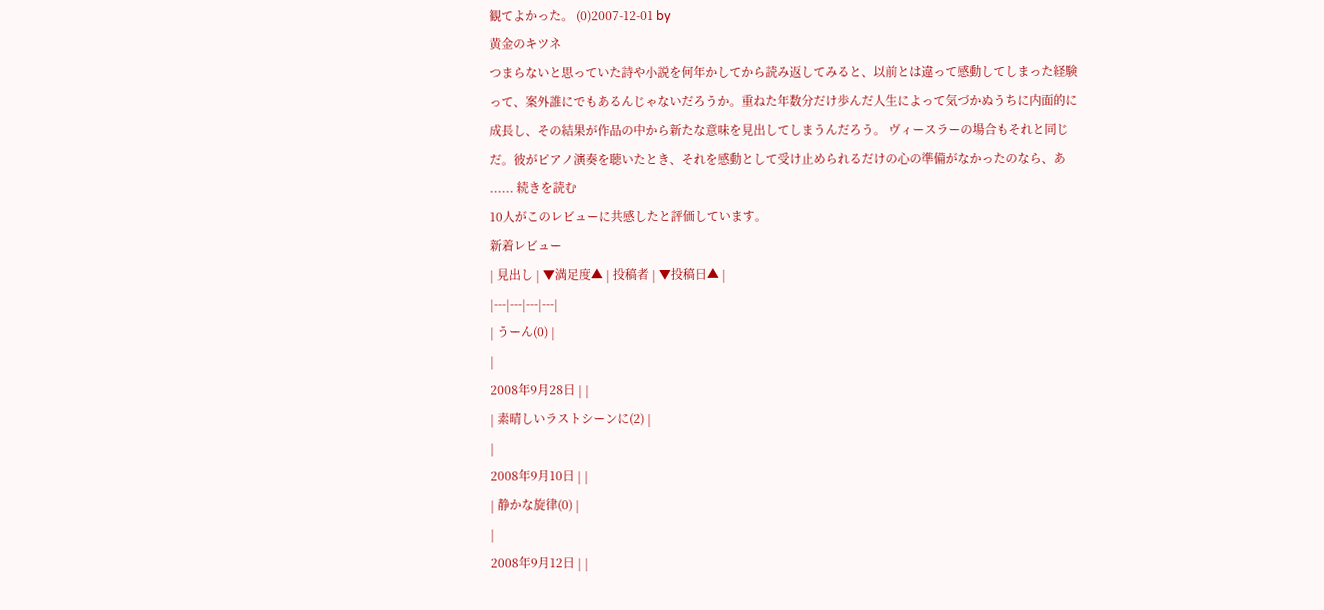観てよかった。 (0)2007-12-01 by
黄金のキツネ
つまらないと思っていた詩や小説を何年かしてから読み返してみると、以前とは違って感動してしまった経験って、案外誰にでもあるんじゃないだろうか。重ねた年数分だけ歩んだ人生によって気づかぬうちに内面的に成長し、その結果が作品の中から新たな意味を見出してしまうんだろう。 ヴィースラーの場合もそれと同じだ。彼がピアノ演奏を聴いたとき、それを感動として受け止められるだけの心の準備がなかったのなら、あ ...... 続きを読む
10人がこのレビューに共感したと評価しています。
新着レビュー
| 見出し | ▼満足度▲ | 投稿者 | ▼投稿日▲ |
|---|---|---|---|
| うーん(0) |
|
2008年9月28日 | |
| 素晴しいラストシーンに(2) |
|
2008年9月10日 | |
| 静かな旋律(0) |
|
2008年9月12日 | |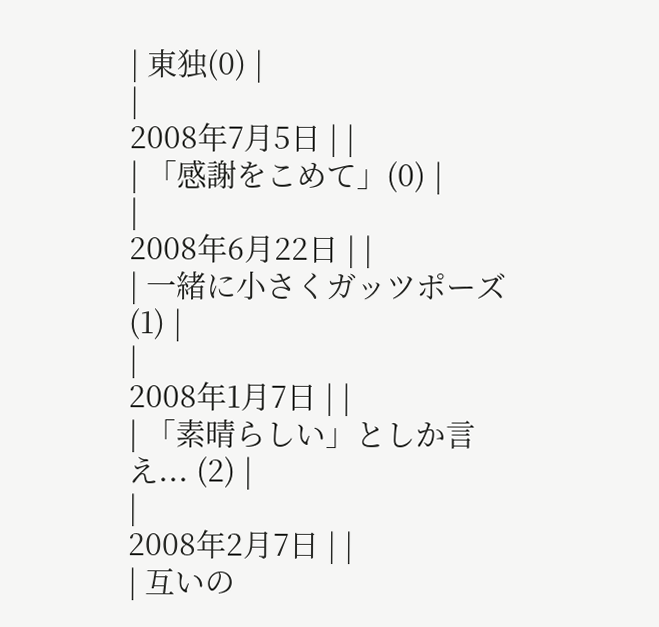| 東独(0) |
|
2008年7月5日 | |
| 「感謝をこめて」(0) |
|
2008年6月22日 | |
| 一緒に小さくガッツポーズ(1) |
|
2008年1月7日 | |
| 「素晴らしい」としか言え... (2) |
|
2008年2月7日 | |
| 互いの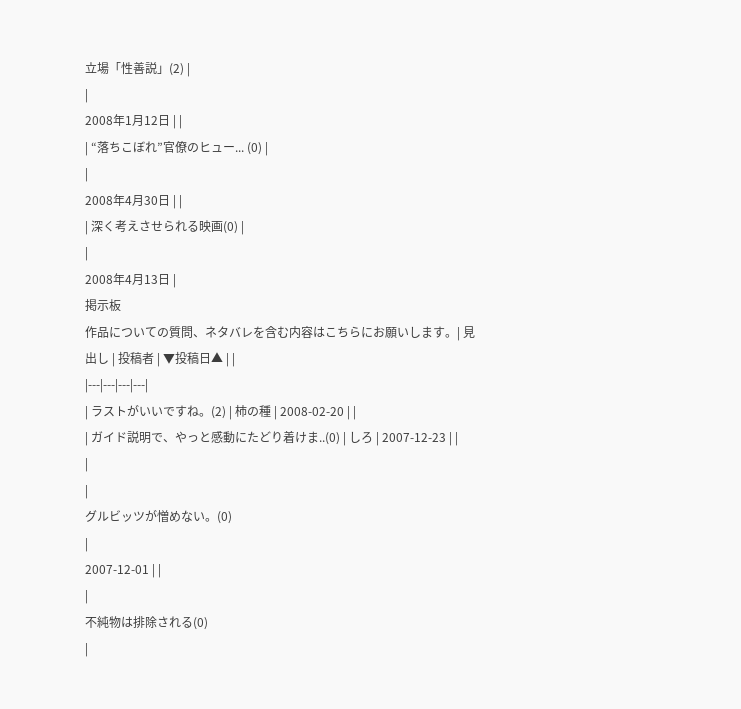立場「性善説」(2) |
|
2008年1月12日 | |
| “落ちこぼれ”官僚のヒュー... (0) |
|
2008年4月30日 | |
| 深く考えさせられる映画(0) |
|
2008年4月13日 |
掲示板
作品についての質問、ネタバレを含む内容はこちらにお願いします。| 見出し | 投稿者 | ▼投稿日▲ | |
|---|---|---|---|
| ラストがいいですね。(2) | 柿の種 | 2008-02-20 | |
| ガイド説明で、やっと感動にたどり着けま..(0) | しろ | 2007-12-23 | |
|
|
グルビッツが憎めない。(0)
|
2007-12-01 | |
|
不純物は排除される(0)
|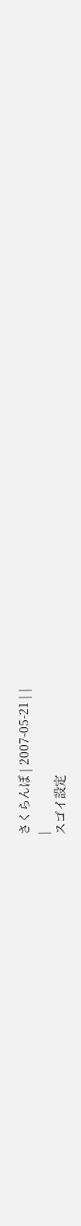さくらんぼ | 2007-05-21 | |
|
スゴイ設定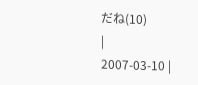だね(10)
|
2007-03-10 |